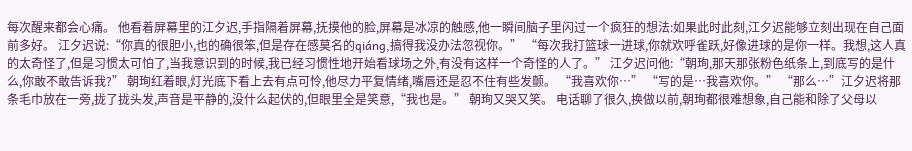每次醒来都会心痛。 他看着屏幕里的江夕迟,手指隔着屏幕,抚摸他的脸,屏幕是冰凉的触感,他一瞬间脑子里闪过一个疯狂的想法:如果此时此刻,江夕迟能够立刻出现在自己面前多好。 江夕迟说:“你真的很胆小,也的确很笨,但是存在感莫名的qiáng,搞得我没办法忽视你。” “每次我打篮球一进球,你就欢呼雀跃,好像进球的是你一样。我想,这人真的太奇怪了,但是习惯太可怕了,当我意识到的时候,我已经习惯性地开始看球场之外,有没有这样一个奇怪的人了。” 江夕迟问他:“朝珣,那天那张粉色纸条上,到底写的是什么,你敢不敢告诉我?” 朝珣红着眼,灯光底下看上去有点可怜,他尽力平复情绪,嘴唇还是忍不住有些发颤。 “我喜欢你…” “写的是…我喜欢你。” “那么…”江夕迟将那条毛巾放在一旁,拢了拢头发,声音是平静的,没什么起伏的,但眼里全是笑意,“我也是。” 朝珣又哭又笑。 电话聊了很久,换做以前,朝珣都很难想象,自己能和除了父母以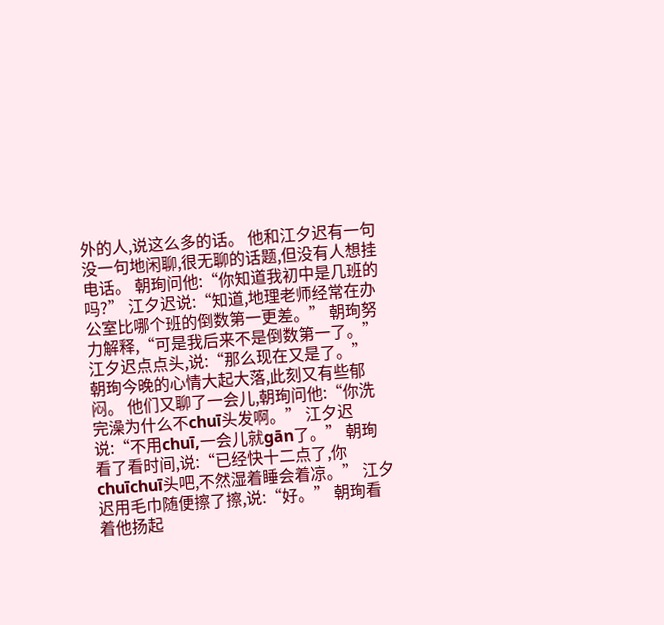外的人,说这么多的话。 他和江夕迟有一句没一句地闲聊,很无聊的话题,但没有人想挂电话。 朝珣问他:“你知道我初中是几班的吗?” 江夕迟说:“知道,地理老师经常在办公室比哪个班的倒数第一更差。” 朝珣努力解释,“可是我后来不是倒数第一了。” 江夕迟点点头,说:“那么现在又是了。” 朝珣今晚的心情大起大落,此刻又有些郁闷。 他们又聊了一会儿,朝珣问他:“你洗完澡为什么不chuī头发啊。” 江夕迟说:“不用chuī,一会儿就gān了。” 朝珣看了看时间,说:“已经快十二点了,你chuīchuī头吧,不然湿着睡会着凉。” 江夕迟用毛巾随便擦了擦,说:“好。” 朝珣看着他扬起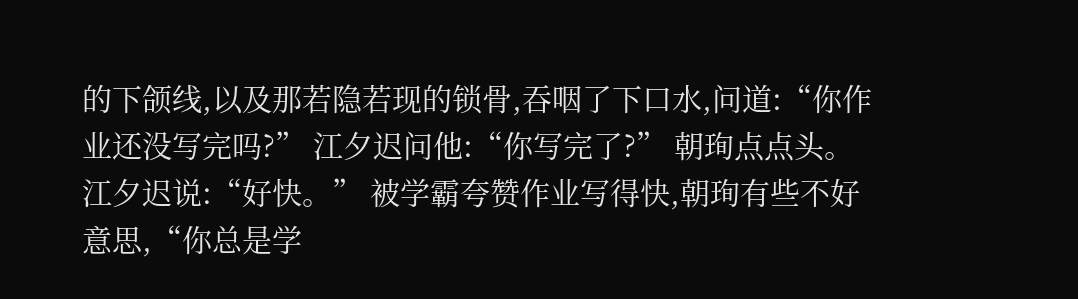的下颌线,以及那若隐若现的锁骨,吞咽了下口水,问道:“你作业还没写完吗?” 江夕迟问他:“你写完了?” 朝珣点点头。 江夕迟说:“好快。” 被学霸夸赞作业写得快,朝珣有些不好意思,“你总是学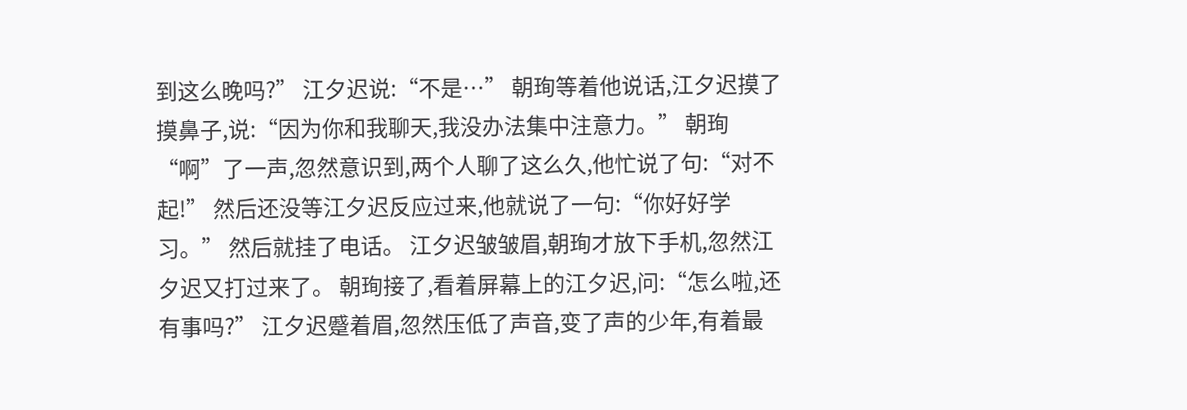到这么晚吗?” 江夕迟说:“不是…” 朝珣等着他说话,江夕迟摸了摸鼻子,说:“因为你和我聊天,我没办法集中注意力。” 朝珣“啊”了一声,忽然意识到,两个人聊了这么久,他忙说了句:“对不起!” 然后还没等江夕迟反应过来,他就说了一句:“你好好学习。” 然后就挂了电话。 江夕迟皱皱眉,朝珣才放下手机,忽然江夕迟又打过来了。 朝珣接了,看着屏幕上的江夕迟,问:“怎么啦,还有事吗?” 江夕迟蹙着眉,忽然压低了声音,变了声的少年,有着最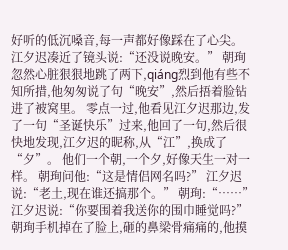好听的低沉嗓音,每一声都好像踩在了心尖。 江夕迟凑近了镜头说:“还没说晚安。” 朝珣忽然心脏狠狠地跳了两下,qiáng烈到他有些不知所措,他匆匆说了句“晚安”,然后捂着脸钻进了被窝里。 零点一过,他看见江夕迟那边,发了一句“圣诞快乐”过来,他回了一句,然后很快地发现,江夕迟的昵称,从“江”,换成了“夕”。 他们一个朝,一个夕,好像天生一对一样。 朝珣问他:“这是情侣网名吗?” 江夕迟说:“老土,现在谁还搞那个。” 朝珣:“……” 江夕迟说:“你要围着我送你的围巾睡觉吗?” 朝珣手机掉在了脸上,砸的鼻梁骨痛痛的,他摸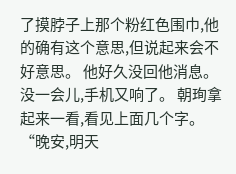了摸脖子上那个粉红色围巾,他的确有这个意思,但说起来会不好意思。 他好久没回他消息。 没一会儿,手机又响了。 朝珣拿起来一看,看见上面几个字。 “晚安,明天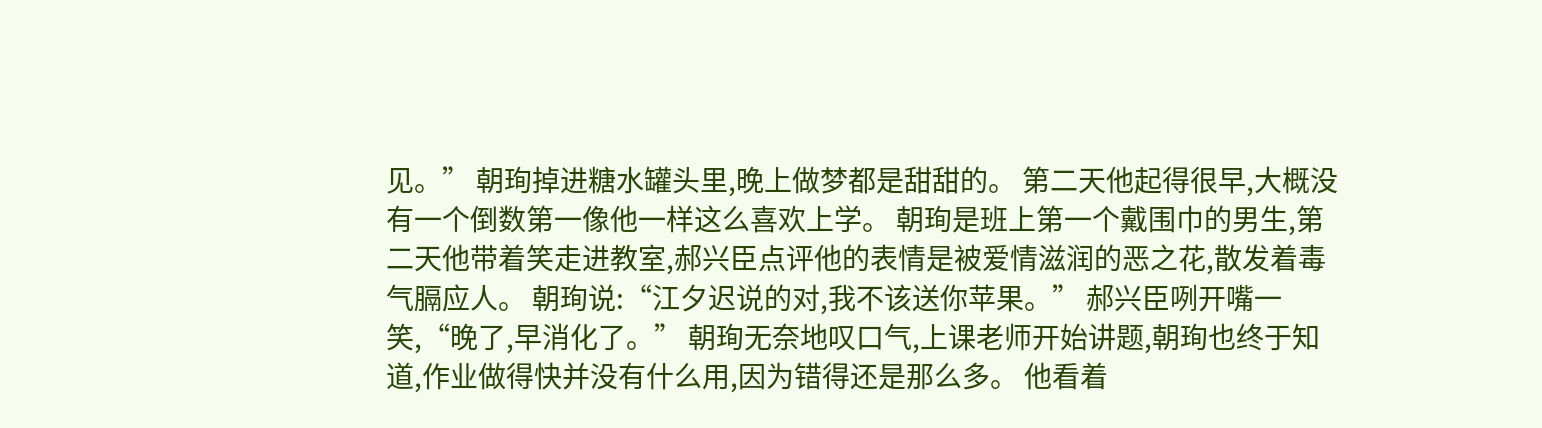见。” 朝珣掉进糖水罐头里,晚上做梦都是甜甜的。 第二天他起得很早,大概没有一个倒数第一像他一样这么喜欢上学。 朝珣是班上第一个戴围巾的男生,第二天他带着笑走进教室,郝兴臣点评他的表情是被爱情滋润的恶之花,散发着毒气膈应人。 朝珣说:“江夕迟说的对,我不该送你苹果。” 郝兴臣咧开嘴一笑,“晚了,早消化了。” 朝珣无奈地叹口气,上课老师开始讲题,朝珣也终于知道,作业做得快并没有什么用,因为错得还是那么多。 他看着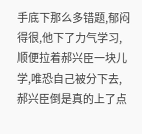手底下那么多错题,郁闷得很,他下了力气学习,顺便拉着郝兴臣一块儿学,唯恐自己被分下去,郝兴臣倒是真的上了点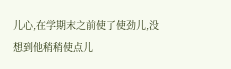儿心,在学期末之前使了使劲儿,没想到他稍稍使点儿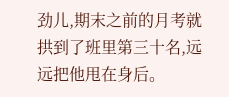劲儿,期末之前的月考就拱到了班里第三十名,远远把他甩在身后。